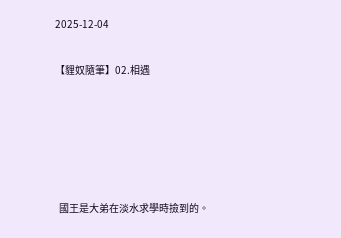2025-12-04

【貍奴隨筆】02.相遇





  國王是大弟在淡水求學時撿到的。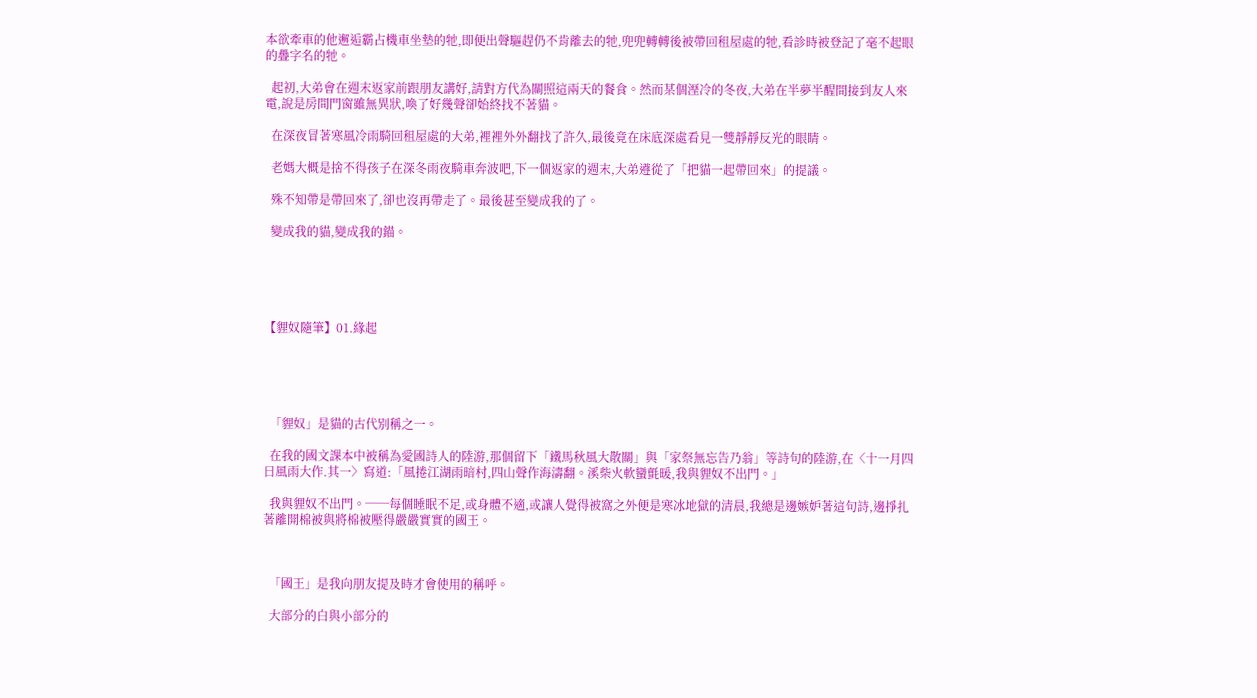本欲牽車的他邂逅霸占機車坐墊的牠,即便出聲驅趕仍不肯離去的牠,兜兜轉轉後被帶回租屋處的牠,看診時被登記了毫不起眼的疊字名的牠。

  起初,大弟會在週末返家前跟朋友講好,請對方代為關照這兩天的餐食。然而某個溼冷的冬夜,大弟在半夢半醒間接到友人來電,說是房間門窗雖無異狀,喚了好幾聲卻始終找不著貓。

  在深夜冒著寒風冷雨騎回租屋處的大弟,裡裡外外翻找了許久,最後竟在床底深處看見一雙靜靜反光的眼睛。

  老媽大概是捨不得孩子在深冬雨夜騎車奔波吧,下一個返家的週末,大弟遵從了「把貓一起帶回來」的提議。

  殊不知帶是帶回來了,卻也沒再帶走了。最後甚至變成我的了。

  變成我的貓,變成我的錨。





【貍奴隨筆】01.緣起





  「貍奴」是貓的古代別稱之一。

  在我的國文課本中被稱為愛國詩人的陸游,那個留下「鐵馬秋風大散關」與「家祭無忘告乃翁」等詩句的陸游,在〈十一月四日風雨大作.其一〉寫道:「風捲江湖雨暗村,四山聲作海濤翻。溪柴火軟蠻氈暖,我與貍奴不出門。」

  我與貍奴不出門。──每個睡眠不足,或身體不適,或讓人覺得被窩之外便是寒冰地獄的清晨,我總是邊嫉妒著這句詩,邊掙扎著離開棉被與將棉被壓得嚴嚴實實的國王。



  「國王」是我向朋友提及時才會使用的稱呼。

  大部分的白與小部分的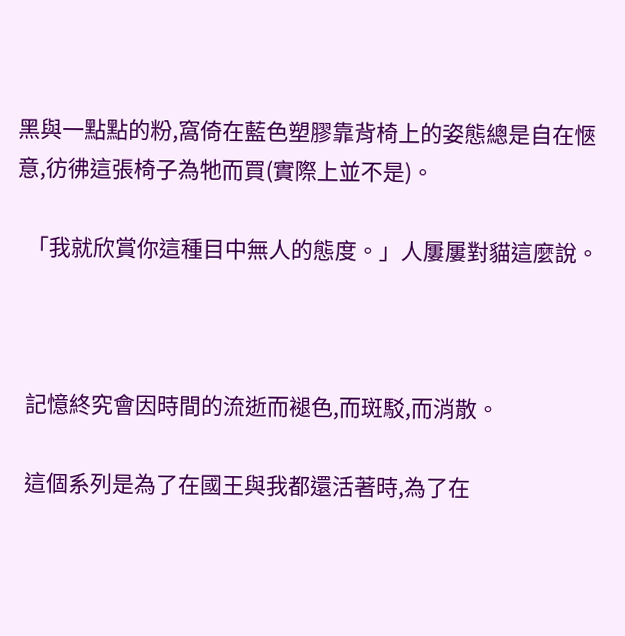黑與一點點的粉,窩倚在藍色塑膠靠背椅上的姿態總是自在愜意,彷彿這張椅子為牠而買(實際上並不是)。

  「我就欣賞你這種目中無人的態度。」人屢屢對貓這麼說。



  記憶終究會因時間的流逝而褪色,而斑駁,而消散。

  這個系列是為了在國王與我都還活著時,為了在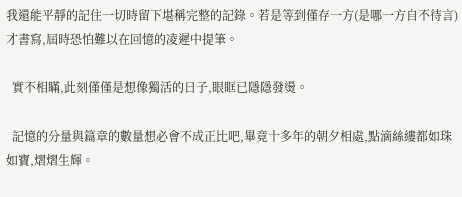我還能平靜的記住一切時留下堪稱完整的記錄。若是等到僅存一方(是哪一方自不待言)才書寫,屆時恐怕難以在回憶的凌遲中提筆。

  實不相瞞,此刻僅僅是想像獨活的日子,眼眶已隱隱發燙。

  記憶的分量與篇章的數量想必會不成正比吧,畢竟十多年的朝夕相處,點滴絲縷都如珠如寶,熠熠生輝。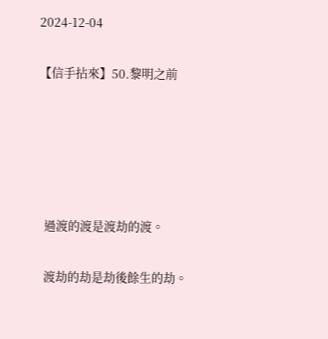2024-12-04

【信手拈來】50.黎明之前





  過渡的渡是渡劫的渡。

  渡劫的劫是劫後餘生的劫。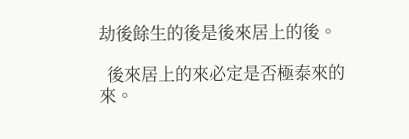劫後餘生的後是後來居上的後。

  後來居上的來必定是否極泰來的來。